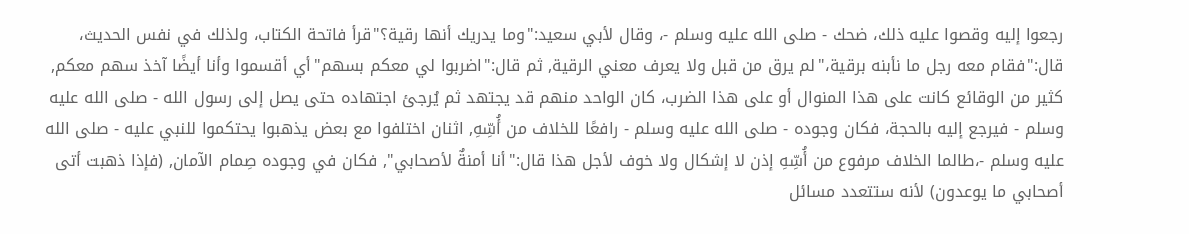رجعوا إليه وقصوا عليه ذلك، ضحك - صلى الله عليه وسلم -، وقال لأبي سعيد:"وما يدريك أنها رقية؟"قرأ فاتحة الكتاب، ولذلك في نفس الحديث، قال:"فقام معه رجل ما نأبنه برقية،"لم يرق من قبل ولا يعرف معني الرقية, ثم قال:"اضربوا لي معكم بسهم"أي أقسموا وأنا أيضًا آخذ سهم معكم, كثير من الوقائع كانت على هذا المنوال أو على هذا الضرب، كان الواحد منهم قد يجتهد ثم يُرجئ اجتهاده حتى يصل إلى رسول الله - صلى الله عليه وسلم - فيرجع إليه بالحجة، فكان وجوده - صلى الله عليه وسلم - رافعًا للخلاف من أُسِّهِ, اثنان اختلفوا مع بعض يذهبوا يحتكموا للنبي عليه - صلى الله عليه وسلم -،طالما الخلاف مرفوع من أُسِّهِ إذن لا إشكال ولا خوف لأجل هذا قال:"أنا أمنةٌ لأصحابي", فكان في وجوده صِمام الآمان, (فإذا ذهبت أتى أصحابي ما يوعدون) لأنه ستتعدد مسائل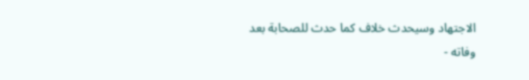الاجتهاد وسيحدث خلاف كما حدث للصحابة بعد وفاته -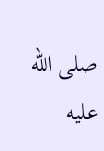صلى الله عليه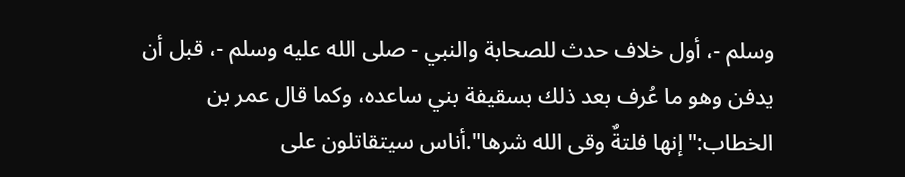وسلم -، أول خلاف حدث للصحابة والنبي - صلى الله عليه وسلم -، قبل أن يدفن وهو ما عُرف بعد ذلك بسقيفة بني ساعده، وكما قال عمر بن الخطاب:"إنها فلتةٌ وقى الله شرها".أناس سيتقاتلون على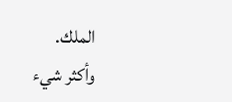الملك.
وأكثر شيء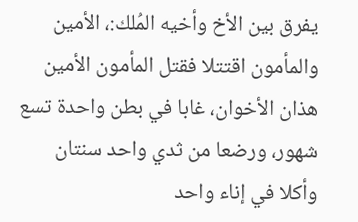يفرق بين الأخ وأخيه المُلك:، الأمين والمأمون اقتتلا فقتل المأمون الأمين هذان الأخوان، غابا في بطن واحدة تسع شهور، ورضعا من ثدي واحد سنتان وأكلا في إناء واحد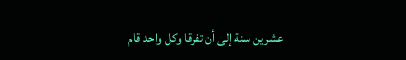عشرين سنة إلى أن تفرقا وكل واحد قام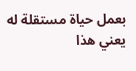بعمل حياة مستقلة له يعني هذا